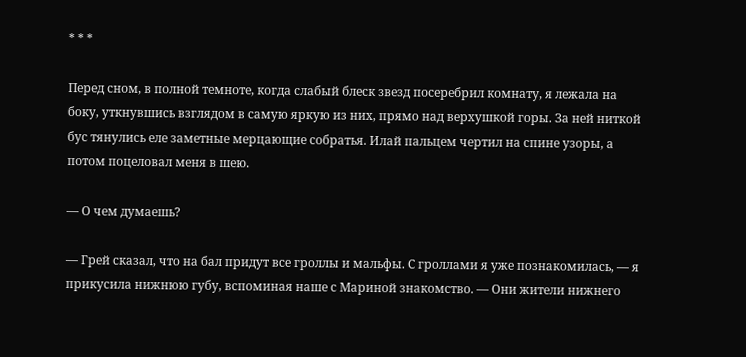* * *

Перед сном, в полной темноте, когда слабый блеск звезд посеребрил комнату, я лежала на боку, уткнувшись взглядом в самую яркую из них, прямо над верхушкой горы. За ней ниткой бус тянулись еле заметные мерцающие собратья. Илай пальцем чертил на спине узоры, а потом поцеловал меня в шею.

— О чем думаешь?

— Грей сказал, что на бал придут все гроллы и мальфы. С гроллами я уже познакомилась, — я прикусила нижнюю губу, вспоминая наше с Мариной знакомство. — Они жители нижнего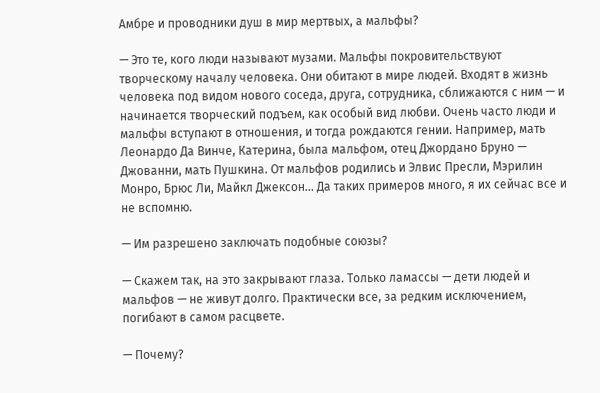Амбре и проводники душ в мир мертвых, а мальфы?

— Это те, кого люди называют музами. Мальфы покровительствуют творческому началу человека. Они обитают в мире людей. Входят в жизнь человека под видом нового соседа, друга, сотрудника, сближаются с ним — и начинается творческий подъем, как особый вид любви. Очень часто люди и мальфы вступают в отношения, и тогда рождаются гении. Например, мать Леонардо Да Винче, Катерина, была мальфом, отец Джордано Бруно — Джованни, мать Пушкина. От мальфов родились и Элвис Пресли, Мэрилин Монро, Брюс Ли, Майкл Джексон… Да таких примеров много, я их сейчас все и не вспомню.

— Им разрешено заключать подобные союзы?

— Скажем так, на это закрывают глаза. Только ламассы — дети людей и мальфов — не живут долго. Практически все, за редким исключением, погибают в самом расцвете.

— Почему?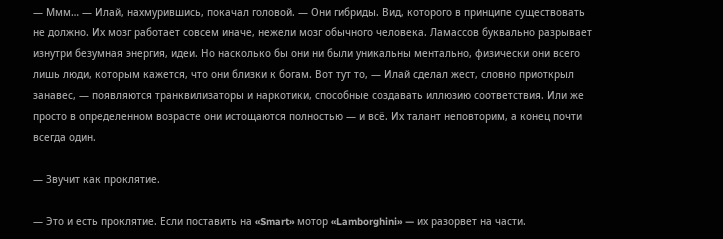— Ммм… — Илай, нахмурившись, покачал головой. — Они гибриды. Вид, которого в принципе существовать не должно. Их мозг работает совсем иначе, нежели мозг обычного человека. Ламассов буквально разрывает изнутри безумная энергия, идеи. Но насколько бы они ни были уникальны ментально, физически они всего лишь люди, которым кажется, что они близки к богам. Вот тут то, — Илай сделал жест, словно приоткрыл занавес, — появляются транквилизаторы и наркотики, способные создавать иллюзию соответствия. Или же просто в определенном возрасте они истощаются полностью — и всё. Их талант неповторим, а конец почти всегда один.

— Звучит как проклятие.

— Это и есть проклятие. Если поставить на «Smart» мотор «Lamborghini» — их разорвет на части.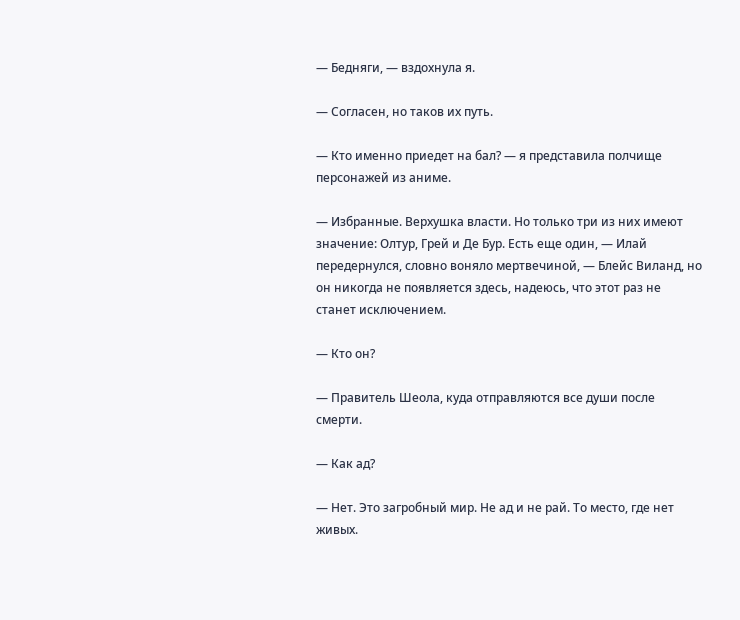— Бедняги, — вздохнула я.

— Согласен, но таков их путь.

— Кто именно приедет на бал? — я представила полчище персонажей из аниме.

— Избранные. Верхушка власти. Но только три из них имеют значение: Олтур, Грей и Де Бур. Есть еще один, — Илай передернулся, словно воняло мертвечиной, — Блейс Виланд, но он никогда не появляется здесь, надеюсь, что этот раз не станет исключением.

— Кто он?

— Правитель Шеола, куда отправляются все души после смерти.

— Как ад?

— Нет. Это загробный мир. Не ад и не рай. То место, где нет живых.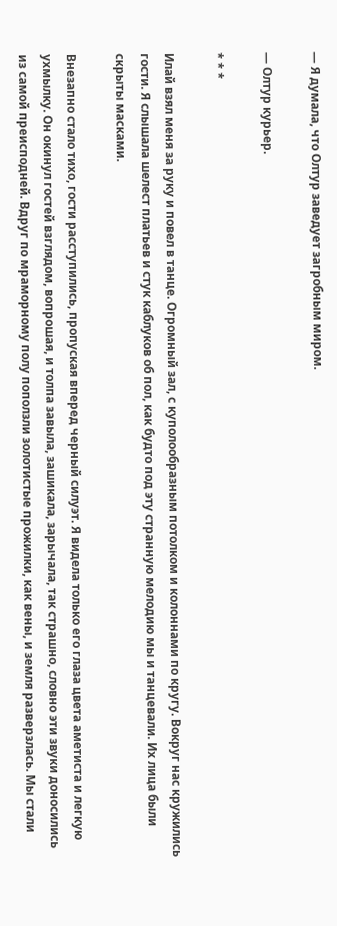— Я думала, что Олтур заведует загробным миром.

— Олтур курьер.

* * *

Илай взял меня за руку и повел в танце. Огромный зал, с куполообразным потолком и колоннами по кругу. Вокруг нас кружились гости. Я слышала шелест платьев и стук каблуков об пол, как будто под эту странную мелодию мы и танцевали. Их лица были скрыты масками.

Внезапно стало тихо, гости расступились, пропуская вперед черный силуэт. Я видела только его глаза цвета аметиста и легкую ухмылку. Он окинул гостей взглядом, вопрошая, и толпа завыла, зашикала, зарычала, так страшно, словно эти звуки доносились из самой преисподней. Вдруг по мраморному полу поползли золотистые прожилки, как вены, и земля разверзлась. Мы стали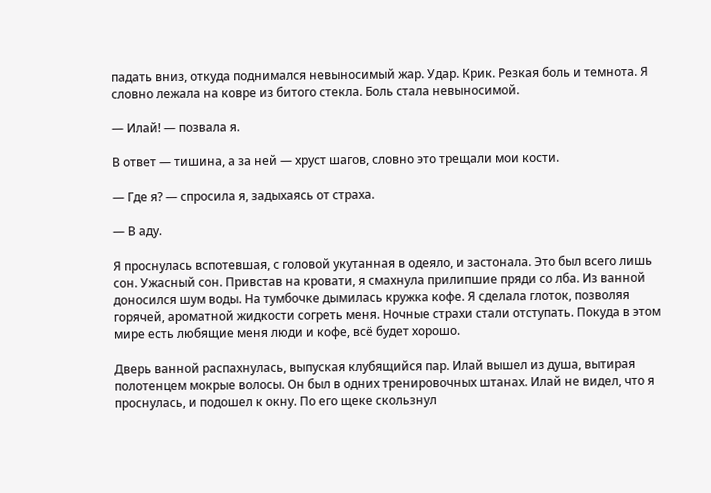падать вниз, откуда поднимался невыносимый жар. Удар. Крик. Резкая боль и темнота. Я словно лежала на ковре из битого стекла. Боль стала невыносимой.

— Илай! — позвала я.

В ответ — тишина, а за ней — хруст шагов, словно это трещали мои кости.

— Где я? — спросила я, задыхаясь от страха.

— В аду.

Я проснулась вспотевшая, с головой укутанная в одеяло, и застонала. Это был всего лишь сон. Ужасный сон. Привстав на кровати, я смахнула прилипшие пряди со лба. Из ванной доносился шум воды. На тумбочке дымилась кружка кофе. Я сделала глоток, позволяя горячей, ароматной жидкости согреть меня. Ночные страхи стали отступать. Покуда в этом мире есть любящие меня люди и кофе, всё будет хорошо.

Дверь ванной распахнулась, выпуская клубящийся пар. Илай вышел из душа, вытирая полотенцем мокрые волосы. Он был в одних тренировочных штанах. Илай не видел, что я проснулась, и подошел к окну. По его щеке скользнул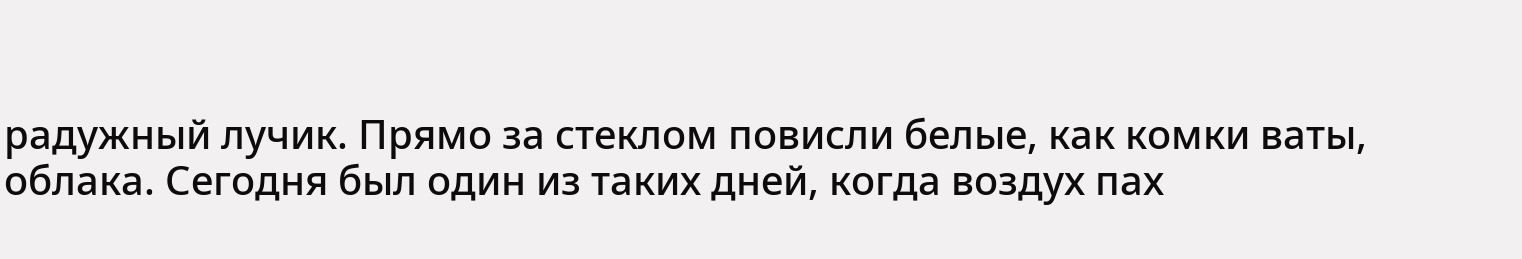радужный лучик. Прямо за стеклом повисли белые, как комки ваты, облака. Сегодня был один из таких дней, когда воздух пах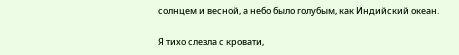солнцем и весной, а небо было голубым, как Индийский океан.

Я тихо слезла с кровати,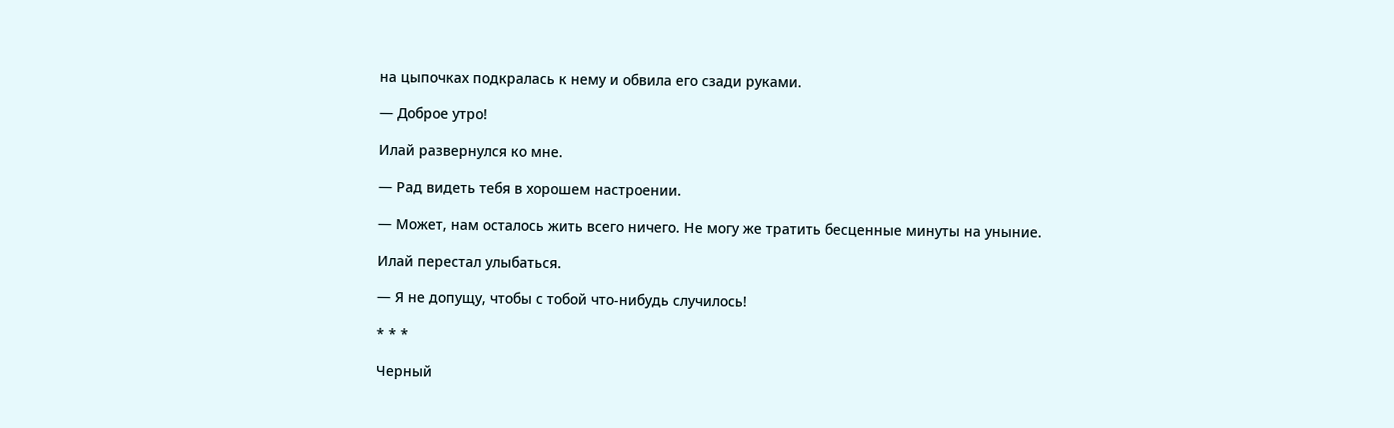на цыпочках подкралась к нему и обвила его сзади руками.

— Доброе утро!

Илай развернулся ко мне.

— Рад видеть тебя в хорошем настроении.

— Может, нам осталось жить всего ничего. Не могу же тратить бесценные минуты на уныние.

Илай перестал улыбаться.

— Я не допущу, чтобы с тобой что-нибудь случилось!

* * *

Черный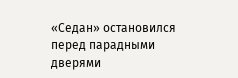«Седан» остановился перед парадными дверями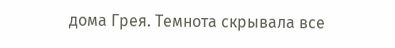дома Грея. Темнота скрывала все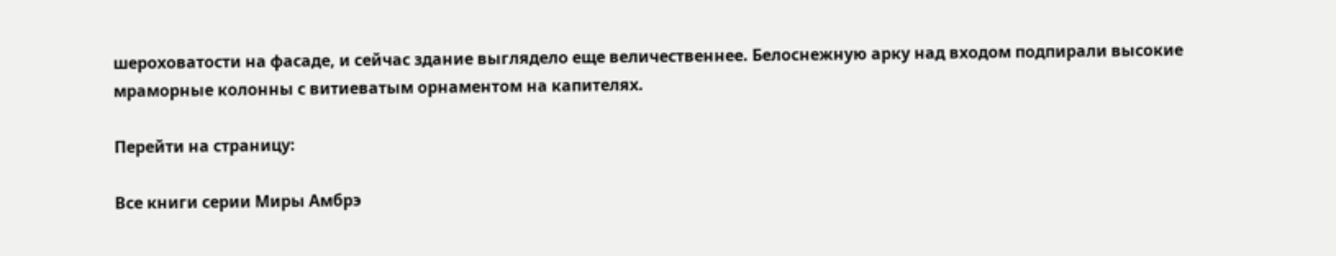шероховатости на фасаде, и сейчас здание выглядело еще величественнее. Белоснежную арку над входом подпирали высокие мраморные колонны с витиеватым орнаментом на капителях.

Перейти на страницу:

Все книги серии Миры Амбрэ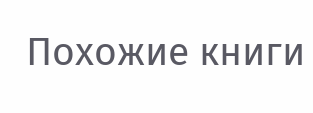Похожие книги